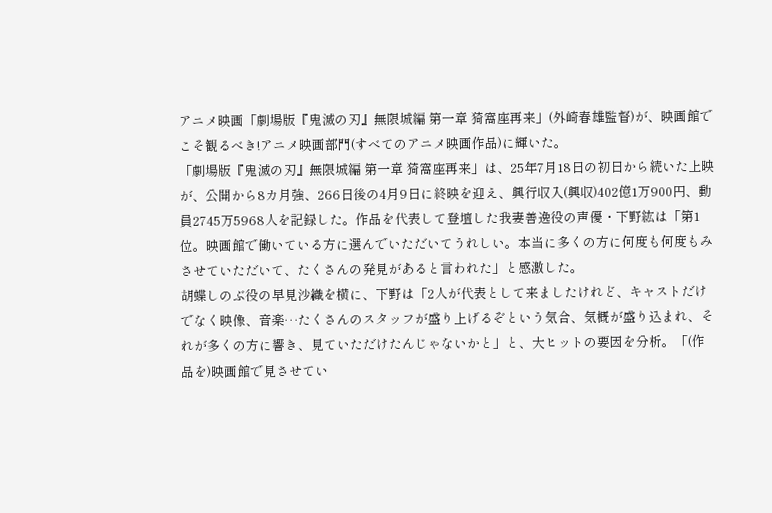アニメ映画「劇場版『鬼滅の刃』無限城編 第一章 猗窩座再来」(外崎春雄監督)が、映画館でこそ観るべき!アニメ映画部門(すべてのアニメ映画作品)に輝いた。
「劇場版『鬼滅の刃』無限城編 第一章 猗窩座再来」は、25年7月18日の初日から続いた上映が、公開から8カ月強、266日後の4月9日に終映を迎え、興行収入(興収)402億1万900円、動員2745万5968人を記録した。作品を代表して登壇した我妻善逸役の声優・下野紘は「第1位。映画館で働いている方に選んでいただいてうれしい。本当に多くの方に何度も何度もみさせていただいて、たくさんの発見があると言われた」と感激した。
胡蝶しのぶ役の早見沙織を横に、下野は「2人が代表として来ましたけれど、キャストだけでなく映像、音楽…たくさんのスタッフが盛り上げるぞという気合、気概が盛り込まれ、それが多くの方に響き、見ていただけたんじゃないかと」と、大ヒットの要因を分析。「(作品を)映画館で見させてい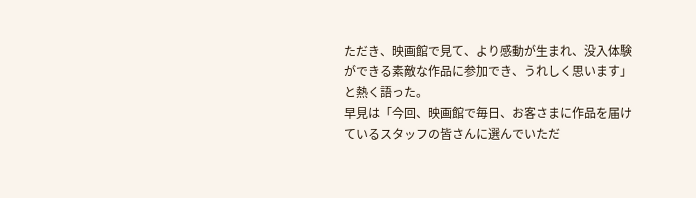ただき、映画館で見て、より感動が生まれ、没入体験ができる素敵な作品に参加でき、うれしく思います」と熱く語った。
早見は「今回、映画館で毎日、お客さまに作品を届けているスタッフの皆さんに選んでいただ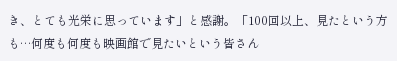き、とても光栄に思っています」と感謝。「100回以上、見たという方も…何度も何度も映画館で見たいという皆さん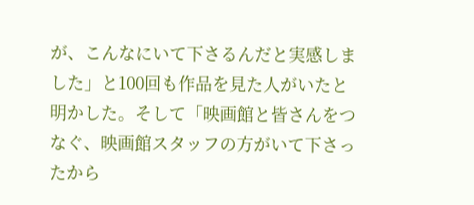が、こんなにいて下さるんだと実感しました」と100回も作品を見た人がいたと明かした。そして「映画館と皆さんをつなぐ、映画館スタッフの方がいて下さったから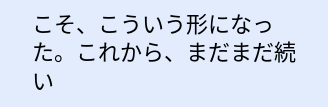こそ、こういう形になった。これから、まだまだ続い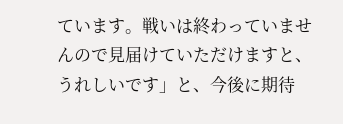ています。戦いは終わっていませんので見届けていただけますと、うれしいです」と、今後に期待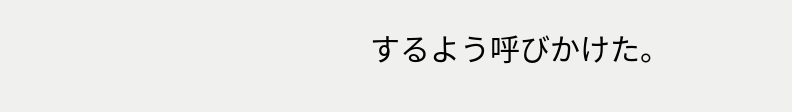するよう呼びかけた。